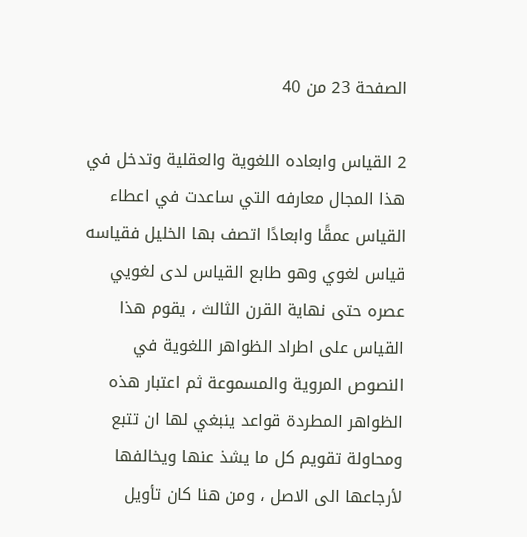الصفحة 23 من 40

2 القياس وابعاده اللغوية والعقلية وتدخل في هذا المجال معارفه التي ساعدت في اعطاء القياس عمقًا وابعادًا اتصف بها الخليل فقياسه قياس لغوي وهو طابع القياس لدى لغويي عصره حتى نهاية القرن الثالث ، يقوم هذا القياس على اطراد الظواهر اللغوية في النصوص المروية والمسموعة ثم اعتبار هذه الظواهر المطردة قواعد ينبغي لها ان تتبع ومحاولة تقويم كل ما يشذ عنها ويخالفها لأرجاعها الى الاصل ، ومن هنا كان تأويل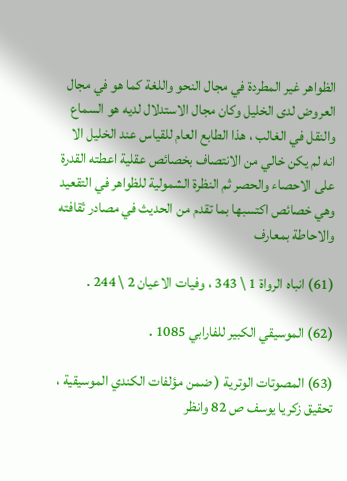الظواهر غير المطردة في مجال النحو واللغة كما هو في مجال العروض لدى الخليل وكان مجال الاستدلال لديه هو السماع والنقل في الغالب ، هذا الطابع العام للقياس عند الخليل الا انه لم يكن خالي من الانتصاف بخصائص عقلية اعطته القدرة على الاحصاء والحصر ثم النظرة الشمولية للظواهر في التقعيد وهي خصائص اكتسبها بما تقدم من الحديث في مصادر ثقافته والاحاطة بمعارف

(61) انباه الرواة 1 \ 343 ، وفيات الاعيان 2 \ 244 .

(62) الموسيقي الكبير للفارابي 1085 .

(63) المصوتات الوترية ( ضمن مؤلفات الكندي الموسيقية ، تحقيق زكريا يوسف ص 82 وانظر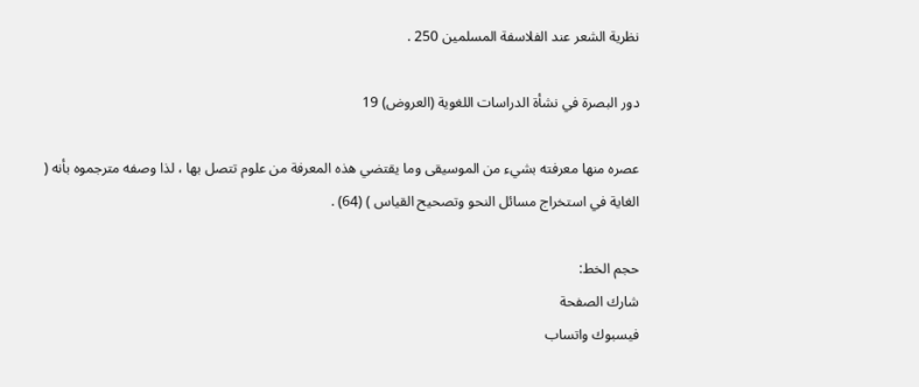نظرية الشعر عند الفلاسفة المسلمين 250 .

دور البصرة في نشأة الدراسات اللغوية (العروض) 19

عصره منها معرفته بشيء من الموسيقى وما يقتضي هذه المعرفة من علوم تتصل بها ، لذا وصفه مترجموه بأنه ( الغاية في استخراج مسائل النحو وتصحيح القياس ) (64) .

حجم الخط:
شارك الصفحة
فيسبوك واتساب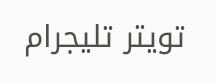تويتر تليجرام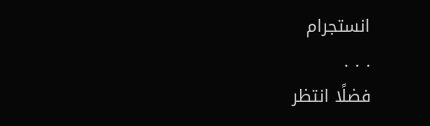انستجرام
. . .
فضلًا انتظر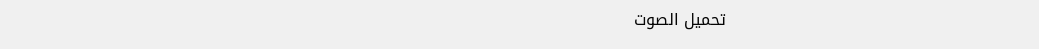تحميل الصوت